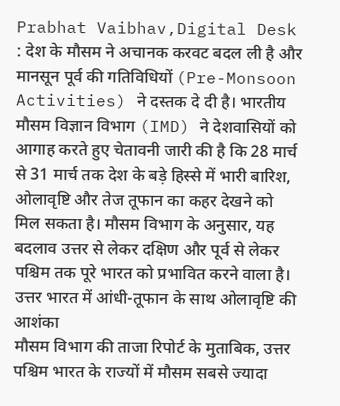Prabhat Vaibhav,Digital Desk : देश के मौसम ने अचानक करवट बदल ली है और मानसून पूर्व की गतिविधियों (Pre-Monsoon Activities) ने दस्तक दे दी है। भारतीय मौसम विज्ञान विभाग (IMD) ने देशवासियों को आगाह करते हुए चेतावनी जारी की है कि 28 मार्च से 31 मार्च तक देश के बड़े हिस्से में भारी बारिश, ओलावृष्टि और तेज तूफान का कहर देखने को मिल सकता है। मौसम विभाग के अनुसार, यह बदलाव उत्तर से लेकर दक्षिण और पूर्व से लेकर पश्चिम तक पूरे भारत को प्रभावित करने वाला है।
उत्तर भारत में आंधी-तूफान के साथ ओलावृष्टि की आशंका
मौसम विभाग की ताजा रिपोर्ट के मुताबिक, उत्तर पश्चिम भारत के राज्यों में मौसम सबसे ज्यादा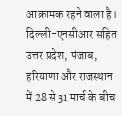आक्रामक रहने वाला है। दिल्ली-एनसीआर सहित उत्तर प्रदेश, पंजाब, हरियाणा और राजस्थान में 28 से 31 मार्च के बीच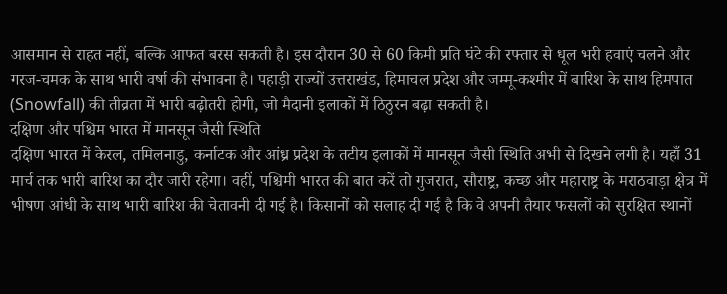आसमान से राहत नहीं, बल्कि आफत बरस सकती है। इस दौरान 30 से 60 किमी प्रति घंटे की रफ्तार से धूल भरी हवाएं चलने और गरज-चमक के साथ भारी वर्षा की संभावना है। पहाड़ी राज्यों उत्तराखंड, हिमाचल प्रदेश और जम्मू-कश्मीर में बारिश के साथ हिमपात (Snowfall) की तीव्रता में भारी बढ़ोतरी होगी, जो मैदानी इलाकों में ठिठुरन बढ़ा सकती है।
दक्षिण और पश्चिम भारत में मानसून जैसी स्थिति
दक्षिण भारत में केरल, तमिलनाडु, कर्नाटक और आंध्र प्रदेश के तटीय इलाकों में मानसून जैसी स्थिति अभी से दिखने लगी है। यहाँ 31 मार्च तक भारी बारिश का दौर जारी रहेगा। वहीं, पश्चिमी भारत की बात करें तो गुजरात, सौराष्ट्र, कच्छ और महाराष्ट्र के मराठवाड़ा क्षेत्र में भीषण आंधी के साथ भारी बारिश की चेतावनी दी गई है। किसानों को सलाह दी गई है कि वे अपनी तैयार फसलों को सुरक्षित स्थानों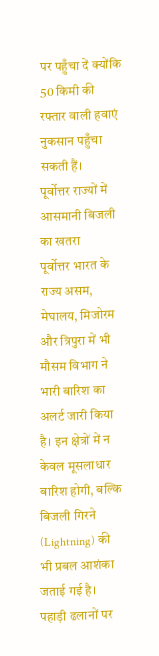पर पहुँचा दें क्योंकि 50 किमी की रफ्तार वाली हवाएं नुकसान पहुँचा सकती हैं।
पूर्वोत्तर राज्यों में आसमानी बिजली का खतरा
पूर्वोत्तर भारत के राज्य असम, मेघालय, मिजोरम और त्रिपुरा में भी मौसम विभाग ने भारी बारिश का अलर्ट जारी किया है। इन क्षेत्रों में न केवल मूसलाधार बारिश होगी, बल्कि बिजली गिरने (Lightning) की भी प्रबल आशंका जताई गई है। पहाड़ी ढलानों पर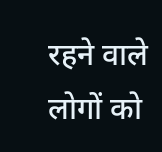रहने वाले लोगों को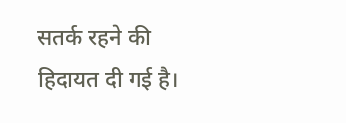सतर्क रहने की हिदायत दी गई है।